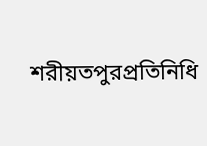শরীয়তপুরপ্রতিনিধি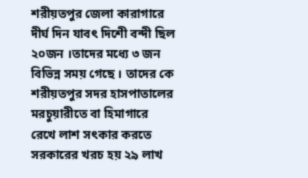শরীয়তপুর জেলা কারাগারে দীর্ঘ দিন যাবৎ দিশেী বন্দী ছিল ২০জন ।তাদের মধ্যে ৩ জন বিভিন্ন সময় গেছে । তাদের কে শরীয়তপুর সদর হাসপাতালের মরচুয়ারীতে বা হিমাগারে রেখে লাশ সৎকার করতে সরকারের খরচ হয় ২৯ লাখ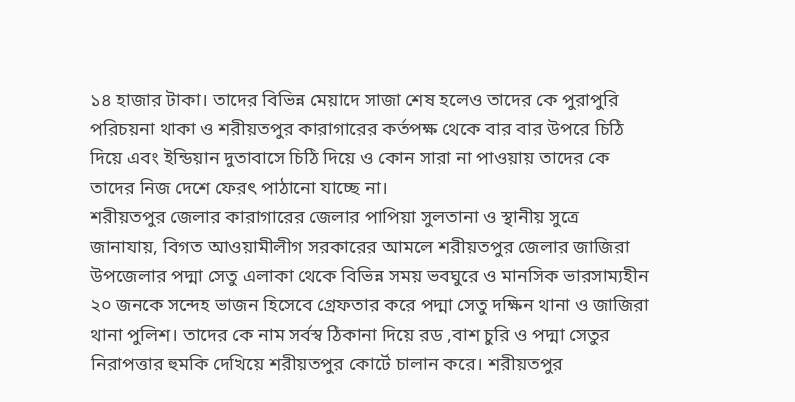১৪ হাজার টাকা। তাদের বিভিন্ন মেয়াদে সাজা শেষ হলেও তাদের কে পুরাপুরি পরিচয়না থাকা ও শরীয়তপুর কারাগারের কর্তপক্ষ থেকে বার বার উপরে চিঠি দিয়ে এবং ইন্ডিয়ান দুতাবাসে চিঠি দিয়ে ও কোন সারা না পাওয়ায় তাদের কে তাদের নিজ দেশে ফেরৎ পাঠানো যাচ্ছে না।
শরীয়তপুর জেলার কারাগারের জেলার পাপিয়া সুলতানা ও স্থানীয় সুত্রে জানাযায়, বিগত আওয়ামীলীগ সরকারের আমলে শরীয়তপুর জেলার জাজিরা উপজেলার পদ্মা সেতু এলাকা থেকে বিভিন্ন সময় ভবঘুরে ও মানসিক ভারসাম্যহীন ২০ জনকে সন্দেহ ভাজন হিসেবে গ্রেফতার করে পদ্মা সেতু দক্ষিন থানা ও জাজিরা থানা পুলিশ। তাদের কে নাম সর্বস্ব ঠিকানা দিয়ে রড ,বাশ চুরি ও পদ্মা সেতুর নিরাপত্তার হুমকি দেখিয়ে শরীয়তপুর কোর্টে চালান করে। শরীয়তপুর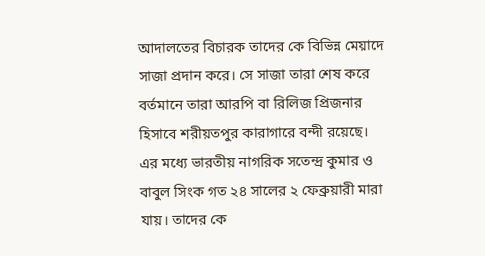আদালতের বিচারক তাদের কে বিভিন্ন মেয়াদে সাজা প্রদান করে। সে সাজা তারা শেষ করে বর্তমানে তারা আরপি বা রিলিজ প্রিজনার হিসাবে শরীয়তপুর কারাগারে বন্দী রয়েছে। এর মধ্যে ভারতীয় নাগরিক সতেন্দ্র কুমার ও বাবুল সিংক গত ২৪ সালের ২ ফেব্রুয়ারী মারা যায়। তাদের কে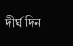দীর্ঘ দিন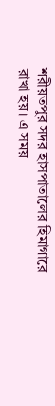শরীয়তপুর সদর হাসপাতালের হিমাগারে রাখা হয়। এ সময়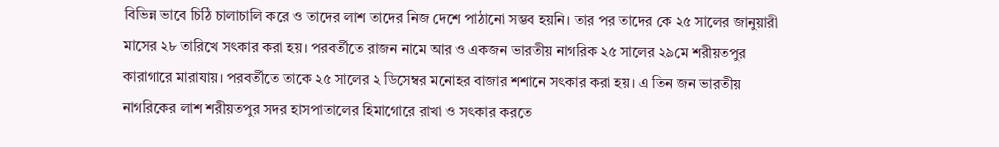বিভিন্ন ভাবে চিঠি চালাচালি করে ও তাদের লাশ তাদের নিজ দেশে পাঠানো সম্ভব হয়নি। তার পর তাদের কে ২৫ সালের জানুয়ারী মাসের ২৮ তারিখে সৎকার করা হয়। পরবর্তীতে রাজন নামে আর ও একজন ভারতীয় নাগরিক ২৫ সালের ২৯মে শরীয়তপুর কারাগারে মারাযায়। পরবর্তীতে তাকে ২৫ সালের ২ ডিসেম্বর মনোহর বাজার শশানে সৎকার করা হয়। এ তিন জন ভারতীয় নাগরিকের লাশ শরীয়তপুর সদর হাসপাতালের হিমাগোরে রাখা ও সৎকার করতে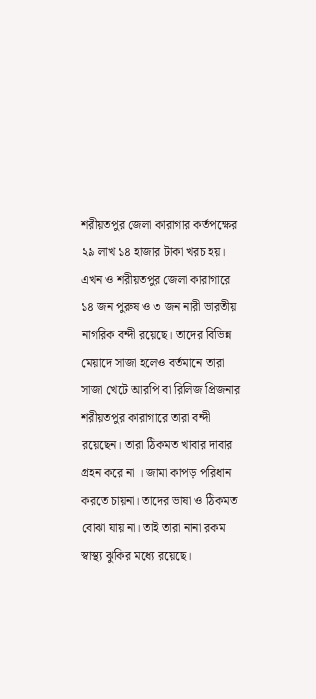শরীয়তপুর জেলা কারাগার কর্তপক্ষের ২৯ লাখ ১৪ হাজার টাকা খরচ হয়। এখন ও শরীয়তপুর জেলা কারাগারে ১৪ জন পুরুষ ও ৩ জন নারী ভারতীয় নাগরিক বন্দী রয়েছে। তাদের বিভিন্ন মেয়াদে সাজা হলেও বর্তমানে তারা সাজা খেটে আরপি বা রিলিজ প্রিজনার শরীয়তপুর কারাগারে তারা বন্দী রয়েছেন। তারা ঠিকমত খাবার দাবার গ্রহন করে না । জামা কাপড় পরিধান করতে চায়না। তাদের ভাষা ও ঠিকমত বোঝা যায় না। তাই তারা নানা রকম স্বাস্থ্য ঝুকির মধ্যে রয়েছে।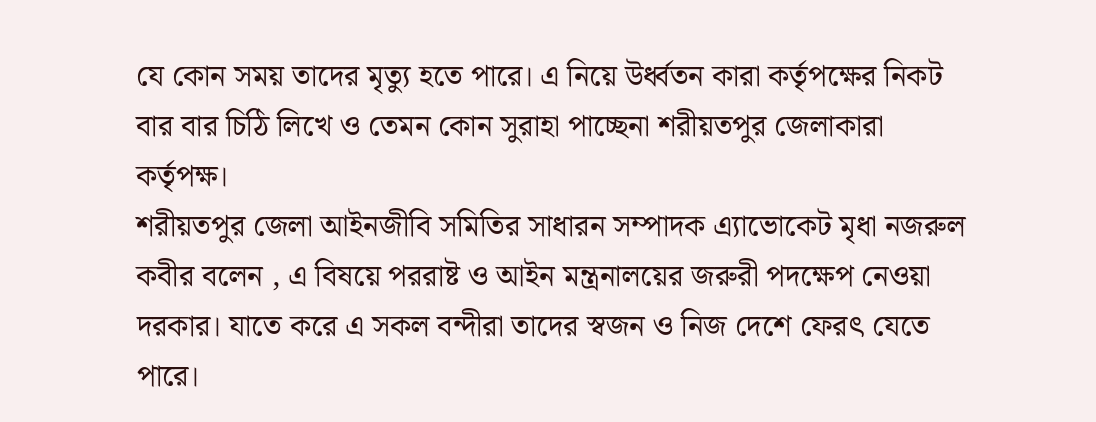যে কোন সময় তাদের মৃত্যু হতে পারে। এ নিয়ে উর্ধ্বতন কারা কর্তৃপক্ষের নিকট বার বার চিঠি লিখে ও তেমন কোন সুরাহা পাচ্ছেনা শরীয়তপুর জেলাকারা কর্তৃপক্ষ।
শরীয়তপুর জেলা আইনজীবি সমিতির সাধারন সম্পাদক এ্যাভোকেট মৃধা নজরুল কবীর বলেন , এ বিষয়ে পররাষ্ট ও আইন মন্ত্রনালয়ের জরুরী পদক্ষেপ নেওয়া দরকার। যাতে করে এ সকল বন্দীরা তাদের স্বজন ও নিজ দেশে ফেরৎ যেতে পারে।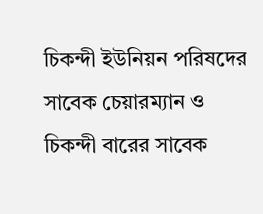চিকন্দী ইউনিয়ন পরিষদের সাবেক চেয়ারম্যান ও চিকন্দী বারের সাবেক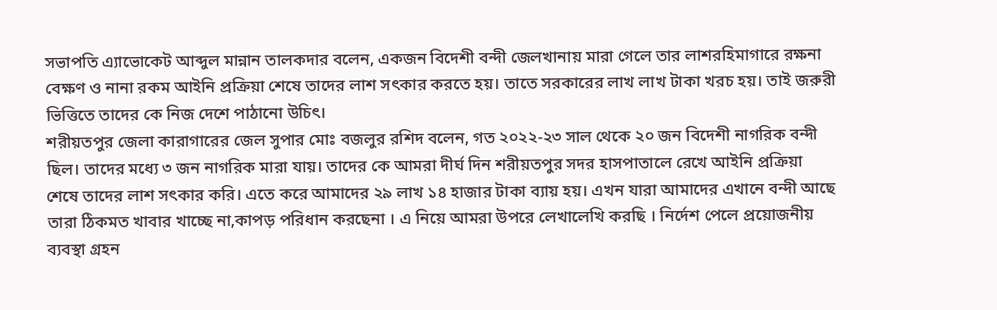সভাপতি এ্যাভোকেট আব্দুল মান্নান তালকদার বলেন, একজন বিদেশী বন্দী জেলখানায় মারা গেলে তার লাশরহিমাগারে রক্ষনা বেক্ষণ ও নানা রকম আইনি প্রক্রিয়া শেষে তাদের লাশ সৎকার করতে হয়। তাতে সরকারের লাখ লাখ টাকা খরচ হয়। তাই জরুরী ভিত্তিতে তাদের কে নিজ দেশে পাঠানো উচিৎ।
শরীয়তপুর জেলা কারাগারের জেল সুপার মোঃ বজলুর রশিদ বলেন, গত ২০২২-২৩ সাল থেকে ২০ জন বিদেশী নাগরিক বন্দী ছিল। তাদের মধ্যে ৩ জন নাগরিক মারা যায়। তাদের কে আমরা দীর্ঘ দিন শরীয়তপুর সদর হাসপাতালে রেখে আইনি প্রক্রিয়া শেষে তাদের লাশ সৎকার করি। এতে করে আমাদের ২৯ লাখ ১৪ হাজার টাকা ব্যায় হয়। এখন যারা আমাদের এখানে বন্দী আছে তারা ঠিকমত খাবার খাচ্ছে না,কাপড় পরিধান করছেনা । এ নিয়ে আমরা উপরে লেখালেখি করছি । নির্দেশ পেলে প্রয়োজনীয় ব্যবস্থা গ্রহন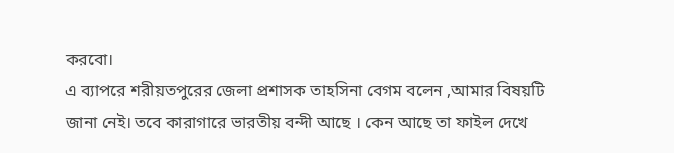করবো।
এ ব্যাপরে শরীয়তপুরের জেলা প্রশাসক তাহসিনা বেগম বলেন ,আমার বিষয়টি জানা নেই। তবে কারাগারে ভারতীয় বন্দী আছে । কেন আছে তা ফাইল দেখে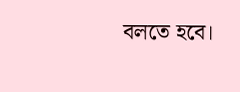বলতে হবে।